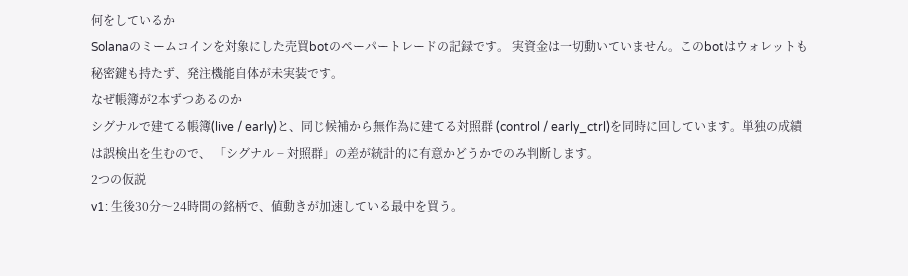何をしているか
Solanaのミームコインを対象にした売買botのペーパートレードの記録です。 実資金は一切動いていません。このbotはウォレットも秘密鍵も持たず、発注機能自体が未実装です。
なぜ帳簿が2本ずつあるのか
シグナルで建てる帳簿(live / early)と、同じ候補から無作為に建てる対照群 (control / early_ctrl)を同時に回しています。単独の成績は誤検出を生むので、 「シグナル − 対照群」の差が統計的に有意かどうかでのみ判断します。
2つの仮説
v1: 生後30分〜24時間の銘柄で、値動きが加速している最中を買う。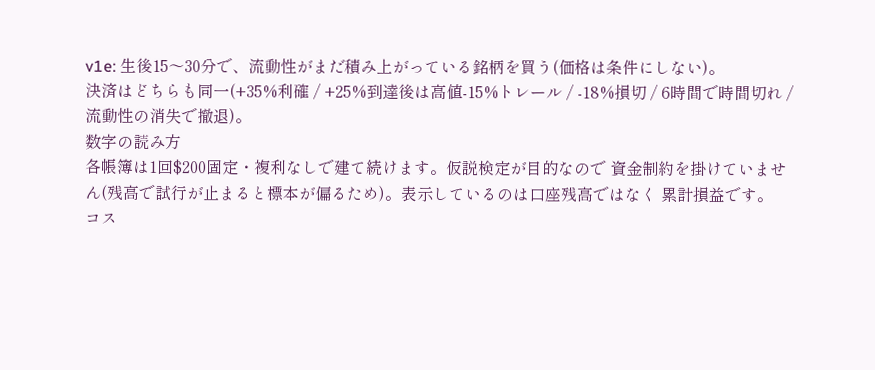v1e: 生後15〜30分で、流動性がまだ積み上がっている銘柄を買う(価格は条件にしない)。
決済はどちらも同一(+35%利確 / +25%到達後は高値-15%トレール / -18%損切 / 6時間で時間切れ /
流動性の消失で撤退)。
数字の読み方
各帳簿は1回$200固定・複利なしで建て続けます。仮説検定が目的なので 資金制約を掛けていません(残高で試行が止まると標本が偏るため)。表示しているのは口座残高ではなく 累計損益です。
コス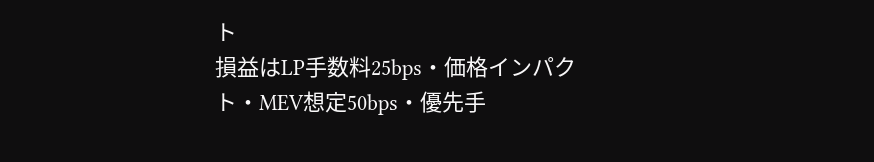ト
損益はLP手数料25bps・価格インパクト・MEV想定50bps・優先手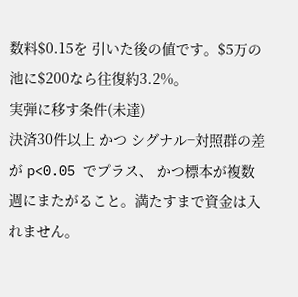数料$0.15を 引いた後の値です。$5万の池に$200なら往復約3.2%。
実弾に移す条件(未達)
決済30件以上 かつ シグナル−対照群の差が p<0.05 でプラス、 かつ標本が複数週にまたがること。満たすまで資金は入れません。